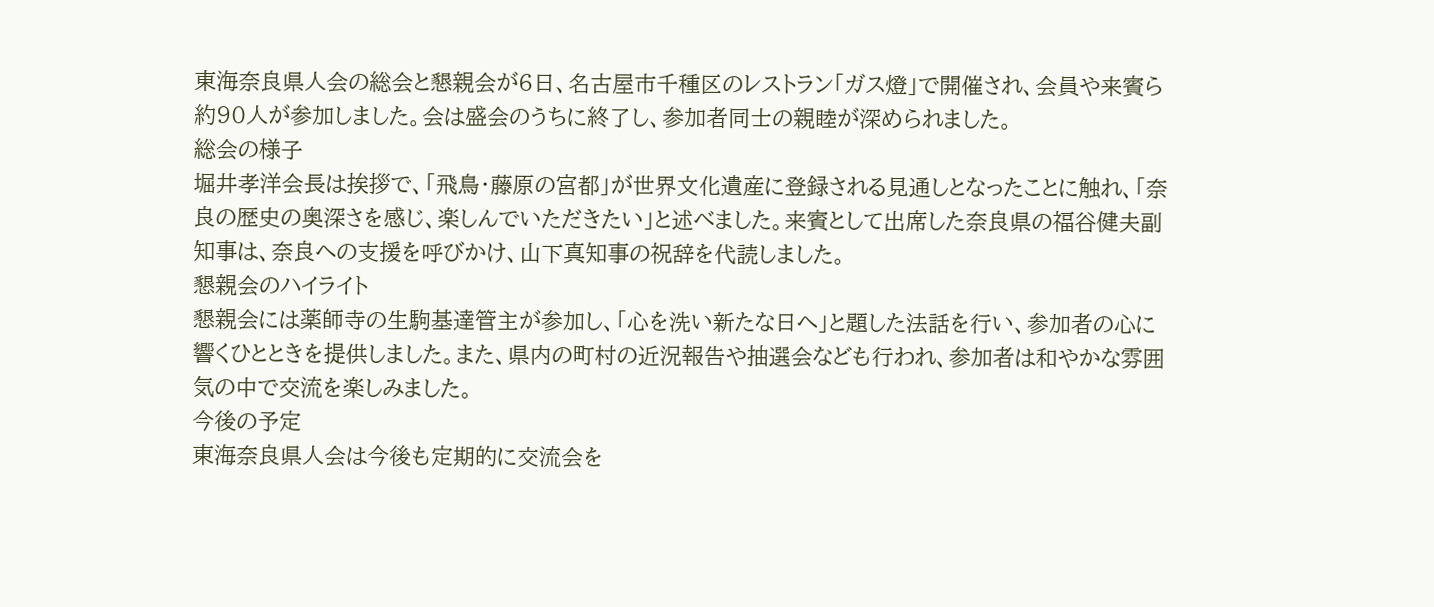東海奈良県人会の総会と懇親会が6日、名古屋市千種区のレストラン「ガス燈」で開催され、会員や来賓ら約90人が参加しました。会は盛会のうちに終了し、参加者同士の親睦が深められました。
総会の様子
堀井孝洋会長は挨拶で、「飛鳥・藤原の宮都」が世界文化遺産に登録される見通しとなったことに触れ、「奈良の歴史の奥深さを感じ、楽しんでいただきたい」と述べました。来賓として出席した奈良県の福谷健夫副知事は、奈良への支援を呼びかけ、山下真知事の祝辞を代読しました。
懇親会のハイライト
懇親会には薬師寺の生駒基達管主が参加し、「心を洗い新たな日へ」と題した法話を行い、参加者の心に響くひとときを提供しました。また、県内の町村の近況報告や抽選会なども行われ、参加者は和やかな雰囲気の中で交流を楽しみました。
今後の予定
東海奈良県人会は今後も定期的に交流会を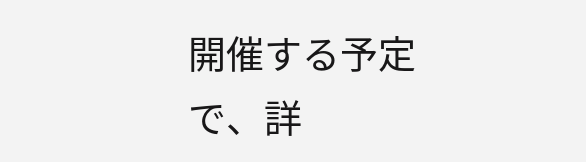開催する予定で、詳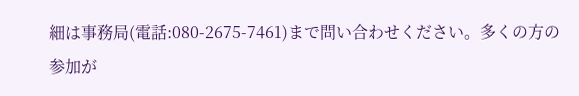細は事務局(電話:080-2675-7461)まで問い合わせください。多くの方の参加が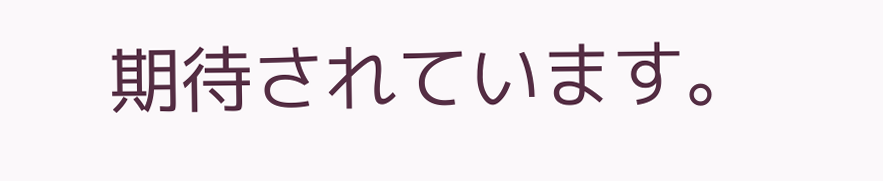期待されています。